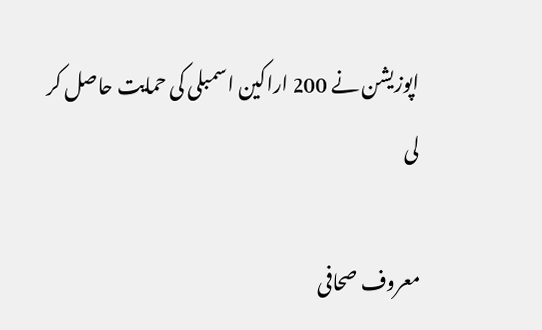اپوزیشن نے 200 اراکین اسمبلی کی حمایت حاصل کر لی

معروف صحافی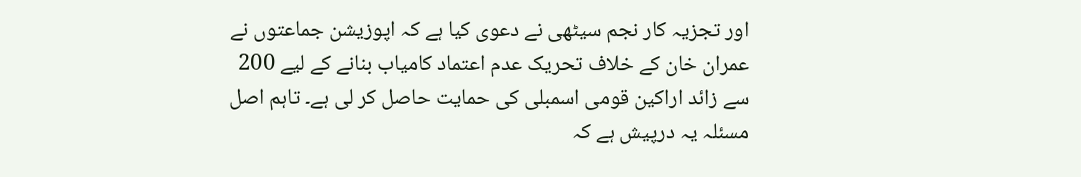اور تجزیہ کار نجم سیٹھی نے دعوی کیا ہے کہ اپوزیشن جماعتوں نے عمران خان کے خلاف تحریک عدم اعتماد کامیاب بنانے کے لیے 200 سے زائد اراکین قومی اسمبلی کی حمایت حاصل کر لی ہے۔ تاہم اصل مسئلہ یہ درپیش ہے کہ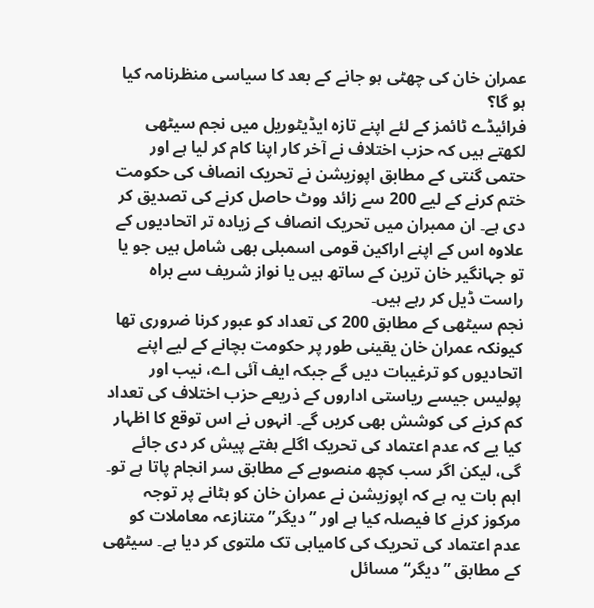عمران خان کی چھٹی ہو جانے کے بعد کا سیاسی منظرنامہ کیا ہو گا؟
فرائیڈے ٹائمز کے لئے اپنے تازہ ایڈیٹوریل میں نجم سیٹھی لکھتے ہیں کہ حزب اختلاف نے آخر کار اپنا کام کر لیا ہے اور حتمی گنتی کے مطابق اپوزیشن نے تحریک انصاف کی حکومت ختم کرنے کے لیے 200 سے زائد ووٹ حاصل کرنے کی تصدیق کر دی ہے۔ ان ممبران میں تحریک انصاف کے زیادہ تر اتحادیوں کے علاوہ اس کے اپنے اراکین قومی اسمبلی بھی شامل ہیں جو یا تو جہانگیر خان ترین کے ساتھ ہیں یا نواز شریف سے براہ راست ڈیل کر رہے ہیں۔
نجم سیٹھی کے مطابق 200 کی تعداد کو عبور کرنا ضروری تھا کیونکہ عمران خان یقینی طور پر حکومت بچانے کے لیے اپنے اتحادیوں کو ترغیبات دیں گے جبکہ ایف آئی اے، نیب اور پولیس جیسے ریاستی اداروں کے ذریعے حزب اختلاف کی تعداد کم کرنے کی کوشش بھی کریں گے۔ انہوں نے اس توقع کا اظہار کیا یے کہ عدم اعتماد کی تحریک اگلے ہفتے پیش کر دی جائے گی، لیکن اگر سب کچھ منصوبے کے مطابق سر انجام پاتا ہے تو۔
اہم بات یہ ہے کہ اپوزیشن نے عمران خان کو ہٹانے پر توجہ مرکوز کرنے کا فیصلہ کیا ہے اور ”دیگر” متنازعہ معاملات کو عدم اعتماد کی تحریک کی کامیابی تک ملتوی کر دیا ہے۔ سیٹھی کے مطابق ”دیگر“ مسائل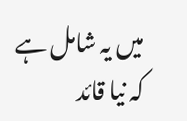میں یہ شامل ہے کہ نیا قائد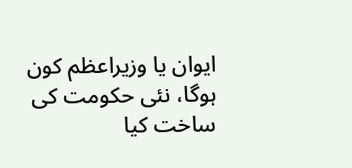ایوان یا وزیراعظم کون ہوگا، نئی حکومت کی ساخت کیا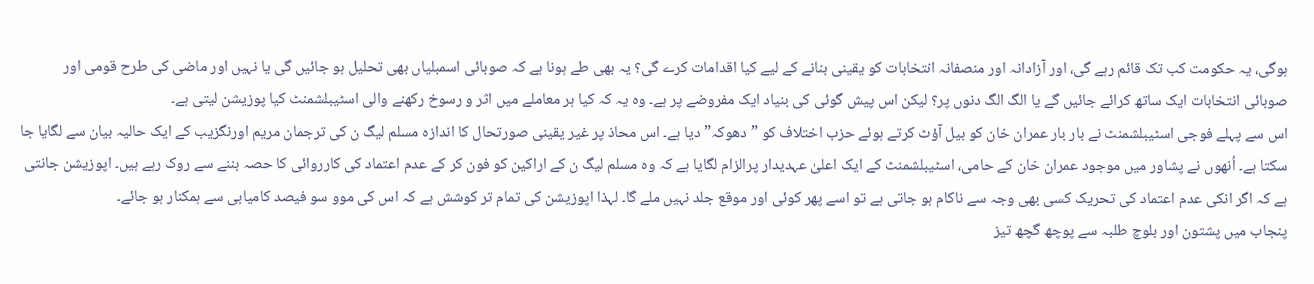ہوگی، یہ حکومت کب تک قائم رہے گی، اور آزادانہ اور منصفانہ انتخابات کو یقینی بنانے کے لیے کیا اقدامات کرے گی؟ یہ بھی طے ہونا ہے کہ صوبائی اسمبلیاں بھی تحلیل ہو جائیں گی یا نہیں اور ماضی کی طرح قومی اور صوبائی انتخابات ایک ساتھ کرائے جائیں گے یا الگ الگ دنوں پر؟ لیکن اس پیش گوئی کی بنیاد ایک مفروضے پر ہے۔ وہ یہ کہ کیا ہر معاملے میں اثر و رسوخ رکھنے والی اسٹیبلشمنٹ کیا پوزیشن لیتی ہے۔
اس سے پہلے فوجی اسٹیبلشمنٹ نے بار بار عمران خان کو بیل آؤٹ کرتے ہوئے حزب اختلاف کو ”دھوکہ” دیا ہے۔ اس محاذ پر غیر یقینی صورتحال کا اندازہ مسلم لیگ ن کی ترجمان مریم اورنگزیب کے ایک حالیہ بیان سے لگایا جا سکتا ہے۔ اُنھوں نے پشاور میں موجود عمران خان کے حامی، اسٹیبلشمنٹ کے ایک اعلیٰ عہدیدار پرالزام لگایا ہے کہ وہ مسلم لیگ ن کے اراکین کو فون کر کے عدم اعتماد کی کارروائی کا حصہ بننے سے روک رہے ہیں۔ اپوزیشن جانتی ہے کہ اگر انکی عدم اعتماد کی تحریک کسی بھی وجہ سے ناکام ہو جاتی ہے تو اسے پھر کوئی اور موقع جلد نہیں ملے گا۔ لہذا اپوزیشن کی تمام تر کوشش ہے کہ اس کی موو سو فیصد کامیابی سے ہمکنار ہو جائے۔
پنجاب میں پشتون اور بلوچ طلبہ سے پوچھ گچھ تیز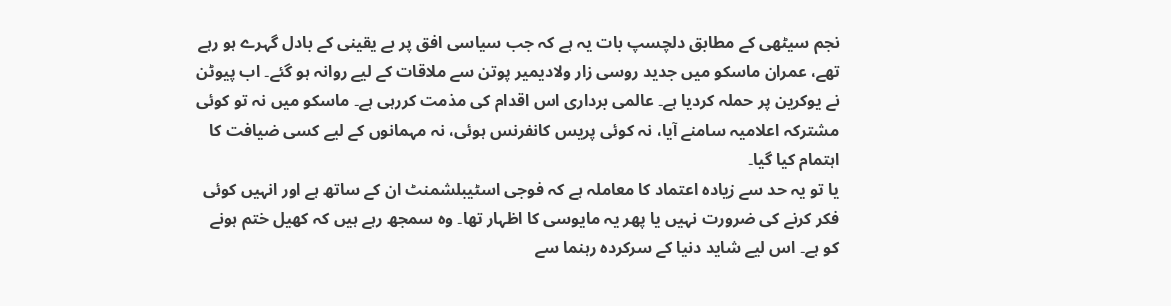نجم سیٹھی کے مطابق دلچسپ بات یہ ہے کہ جب سیاسی افق پر بے یقینی کے بادل گہرے ہو رہے تھے، عمران ماسکو میں جدید روسی زار ولادیمیر پوتن سے ملاقات کے لیے روانہ ہو گئے۔ اب پیوٹن نے یوکرین پر حملہ کردیا ہے۔ عالمی برداری اس اقدام کی مذمت کررہی ہے۔ ماسکو میں نہ تو کوئی مشترکہ اعلامیہ سامنے آیا، نہ کوئی پریس کانفرنس ہوئی، نہ مہمانوں کے لیے کسی ضیافت کا اہتمام کیا گیا۔
یا تو یہ حد سے زیادہ اعتماد کا معاملہ ہے کہ فوجی اسٹیبلشمنٹ ان کے ساتھ ہے اور انہیں کوئی فکر کرنے کی ضرورت نہیں یا پھر یہ مایوسی کا اظہار تھا۔ وہ سمجھ رہے ہیں کہ کھیل ختم ہونے کو ہے۔ اس لیے شاید دنیا کے سرکردہ رہنما سے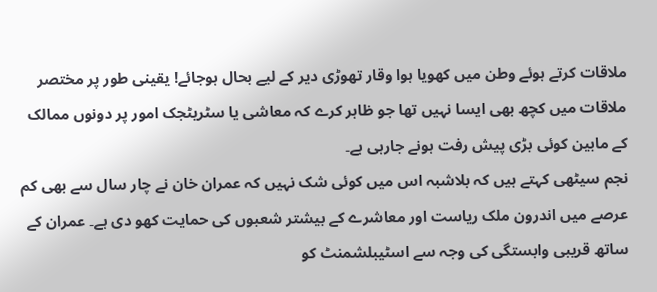ملاقات کرتے ہوئے وطن میں کھویا ہوا وقار تھوڑی دیر کے لیے بحال ہوجائے! یقینی طور پر مختصر ملاقات میں کچھ بھی ایسا نہیں تھا جو ظاہر کرے کہ معاشی یا سٹریٹجک امور پر دونوں ممالک کے مابین کوئی بڑی پیش رفت ہونے جارہی ہے۔
نجم سیٹھی کہتے ہیں کہ بلاشبہ اس میں کوئی شک نہیں کہ عمران خان نے چار سال سے بھی کم عرصے میں اندرون ملک ریاست اور معاشرے کے بیشتر شعبوں کی حمایت کھو دی ہے۔ عمران کے ساتھ قریبی وابستگی کی وجہ سے اسٹیبلشمنٹ کو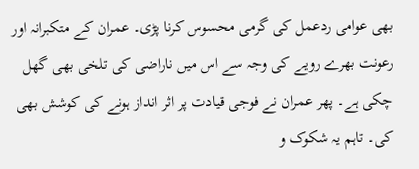بھی عوامی ردعمل کی گرمی محسوس کرنا پڑی۔ عمران کے متکبرانہ اور رعونت بھرے رویے کی وجہ سے اس میں ناراضی کی تلخی بھی گھل چکی ہے۔ پھر عمران نے فوجی قیادت پر اثر انداز ہونے کی کوشش بھی کی۔ تاہم یہ شکوک و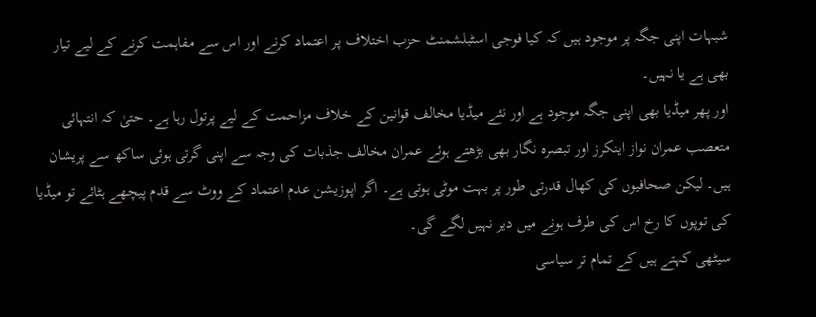شبہات اپنی جگہ پر موجود ہیں کہ کیا فوجی اسٹبلشمنٹ حزب اختلاف پر اعتماد کرنے اور اس سے مفاہمت کرنے کے لیے تیار بھی ہے یا نہیں۔
اور پھر میڈیا بھی اپنی جگہ موجود ہے اور نئے میڈیا مخالف قوانین کے خلاف مزاحمت کے لیے پرتول رہا ہے۔ حتیٰ کہ انتہائی متعصب عمران نواز اینکرز اور تبصرہ نگار بھی بڑھتے ہوئے عمران مخالف جذبات کی وجہ سے اپنی گرتی ہوئی ساکھ سے پریشان ہیں۔ لیکن صحافیوں کی کھال قدرتی طور پر بہت موٹی ہوتی ہے۔ اگر اپوزیشن عدم اعتماد کے ووٹ سے قدم پیچھے ہٹائے تو میڈیا کی توپوں کا رخ اس کی طرف ہونے میں دیر نہیں لگے گی۔
سیٹھی کہتے ہیں کے تمام تر سیاسی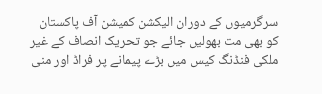سرگرمیوں کے دوران الیکشن کمیشن آف پاکستان کو بھی مت بھولیں جائے جو تحریک انصاف کے غیر ملکی فنڈنگ کیس میں بڑے پیمانے پر فراڈ اور منی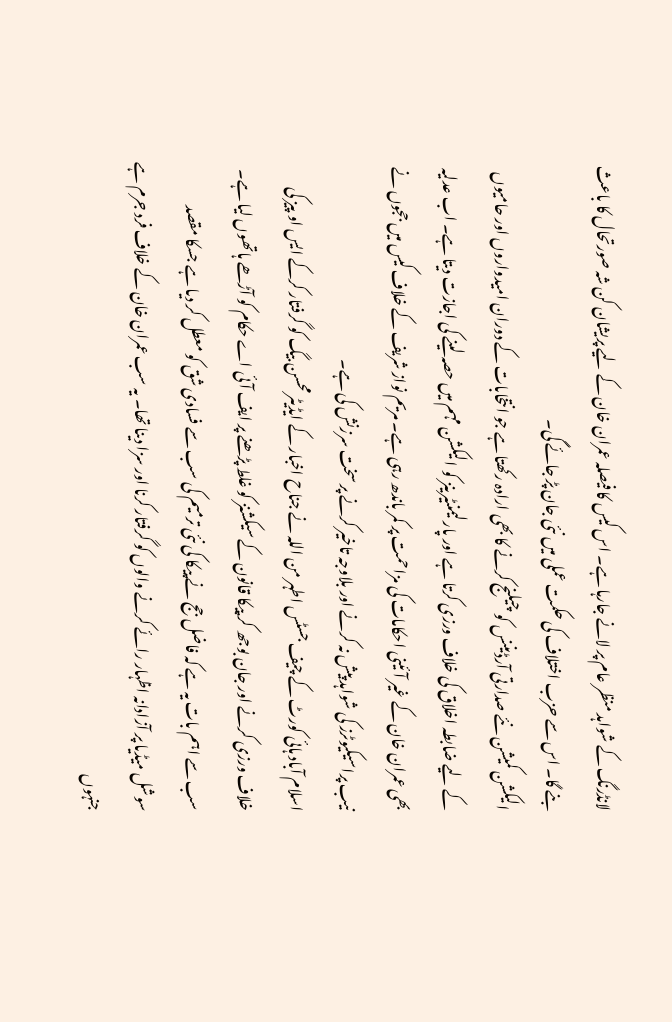لانڈرنگ کے شواہد منظر عام پر لانے جارہا ہے۔ اس کیس کا فیصلہ عمران خان کے لیے پریشان کن شہ صورتحال کا باعث بنے گا۔ اس سے حزب اختلاف کی حکمت عملی میں نئی جان پڑ جائے گی۔
الیکشن کمیشن نئے صدارتی آرڈیننس کو چیلنج کرنے کا بھی ارادہ رکھتا ہے جو انتخابات کے دوران امیدواروں اور حامیوں کے لیے ضابطہ اخلاق کی خلاف ورزی کرتا ہے اور پارلیمنٹیرینز کو الیکشن مہم میں حصہ لینے کی اجازت دیتا ہے۔ اب عدلیہ بھی عمران خان کے غیر آئینی احکامات کی مزاحمت پر کمر باندھ رہی ہے۔ مریم نواز شریف کے خلاف کیس میں ججوں نے نیب پراسیکیوٹرز کی شواہد پیش نہ کرنے اور بلاوجہ تاخیر کرنے پر سخت سرزنش کی ہے۔
اسلام آباد ہائی کورٹ کے چیف جسٹس اطہر من اللہ نے جناح اخبار کے ایڈیٹر محسن بیگ کو گرفتار کرکے ایس او پیز کی خلاف ورزی کرنے اور جان بوجھ کر پیکا قانون کے سیکشنز کو غلط پڑھنے پر ایف آئی اے حکام کو آڑھے ہاتھوں لیا ہے۔ سب سے اہم بات یہ ہے کہ فاضل جج نے پیکا کی نئی ترمیم کی سب سے فسادی شق کو معطل کر دیا ہے جسکا مقصد سوشل میڈیا پر آزادانہ اظہار رائے کرنے والوں کو گرفتار کرنا اور سزا دینا تھا۔ یہ سب عمران خان کے خلاف فرد جرم ہے جنہوں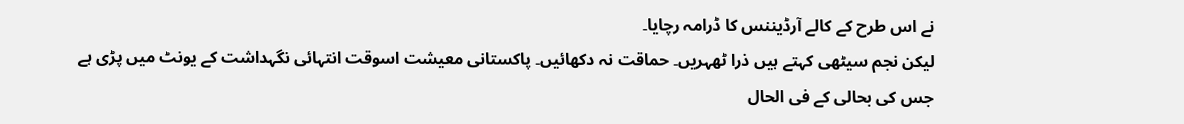نے اس طرح کے کالے آرڈیننس کا ڈرامہ رچایا۔
لیکن نجم سیٹھی کہتے ہیں ذرا ٹھہریں۔ حماقت نہ دکھائیں۔ پاکستانی معیشت اسوقت انتہائی نگہداشت کے یونٹ میں پڑی ہے جس کی بحالی کے فی الحال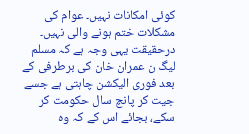کوئی امکانات نہیں۔ عوام کی مشکلات ختم ہونے والی نہیں۔ درحقیقت یہی وجہ ہے کہ مسلم لیگ ن عمران خان کی برطرفی کے بعد فوری الیکشن چاہتی ہے جسے جیت کر پانچ سال حکومت کر سکے، بجائے اس کے کہ وہ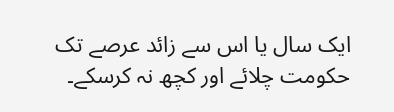ایک سال یا اس سے زائد عرصے تک حکومت چلائے اور کچھ نہ کرسکے۔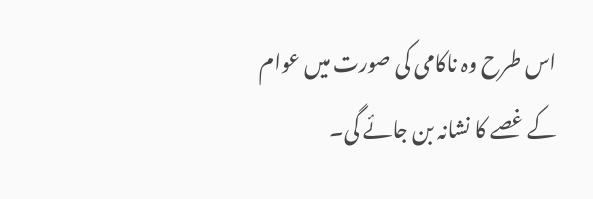اس طرح وہ ناکامی کی صورت میں عوام کے غصے کا نشانہ بن جائے گی۔